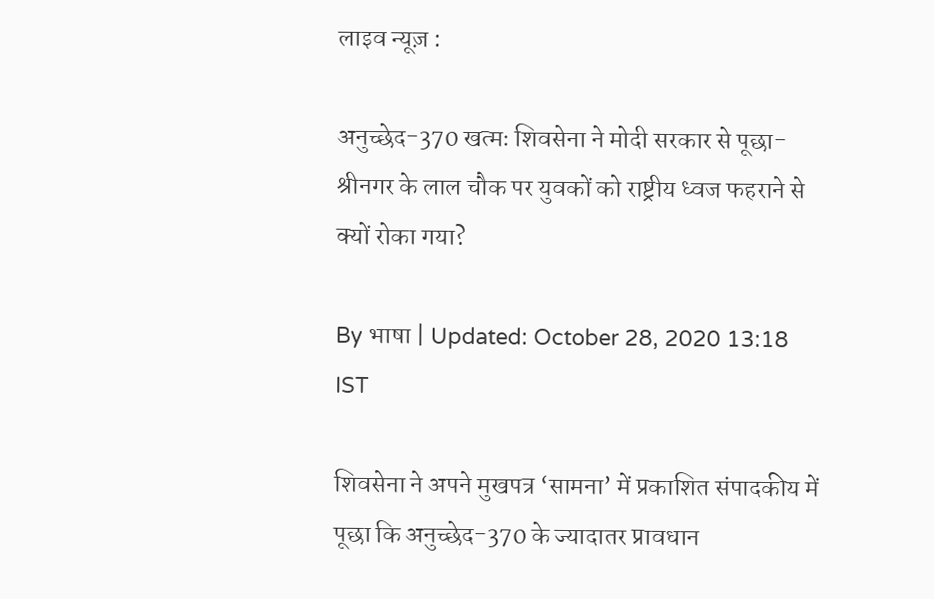लाइव न्यूज़ :

अनुच्छेद-370 खत्मः शिवसेना ने मोदी सरकार से पूछा-श्रीनगर के लाल चौक पर युवकों को राष्ट्रीय ध्वज फहराने से क्यों रोका गया?

By भाषा | Updated: October 28, 2020 13:18 IST

शिवसेना ने अपने मुखपत्र ‘सामना’ में प्रकाशित संपादकीय में पूछा कि अनुच्छेद-370 के ज्यादातर प्रावधान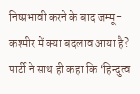निष्प्रभावी करने के बाद जम्मू-कश्मीर में क्या बदलाव आया है? पार्टी ने साथ ही कहा कि ‘हिन्दुत्व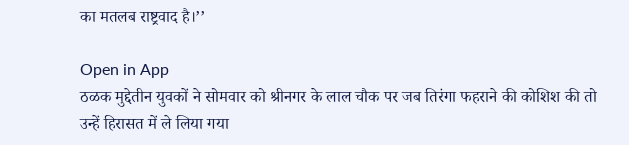का मतलब राष्ट्रवाद है।’’

Open in App
ठळक मुद्देतीन युवकों ने सोमवार को श्रीनगर के लाल चौक पर जब तिरंगा फहराने की कोशिश की तो उन्हें हिरासत में ले लिया गया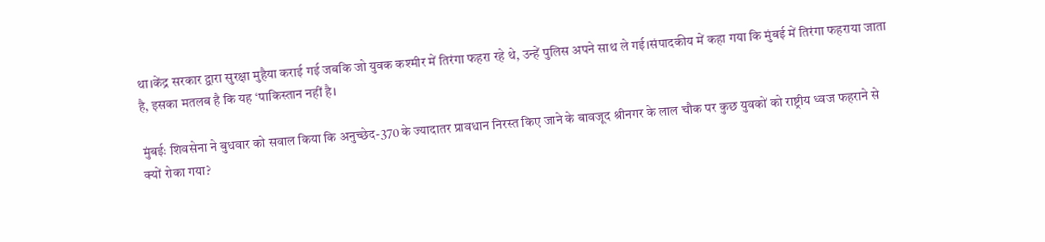था।केंद्र सरकार द्वारा सुरक्षा मुहैया कराई गई जबकि जो युवक कश्मीर में तिरंगा फहरा रहे थे, उन्हें पुलिस अपने साथ ले गई।संपादकीय में कहा गया कि मुंबई में तिरंगा फहराया जाता है, इसका मतलब है कि यह ‘पाकिस्तान नहीं है।

मुंबईः शिवसेना ने बुधवार को सवाल किया कि अनुच्छेद-370 के ज्यादातर प्रावधान निरस्त किए जाने के बावजूद श्रीनगर के लाल चौक पर कुछ युवकों को राष्ट्रीय ध्वज फहराने से क्यों रोका गया?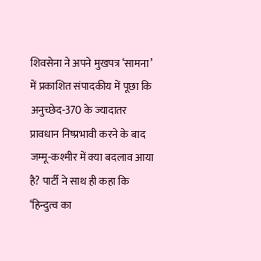शिवसेना ने अपने मुखपत्र ‘सामना’ में प्रकाशित संपादकीय में पूछा कि अनुच्छेद-370 के ज्यादातर प्रावधान निष्प्रभावी करने के बाद जम्मू-कश्मीर में क्या बदलाव आया है? पार्टी ने साथ ही कहा कि ‘हिन्दुत्व का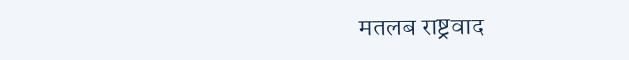मतलब राष्ट्रवाद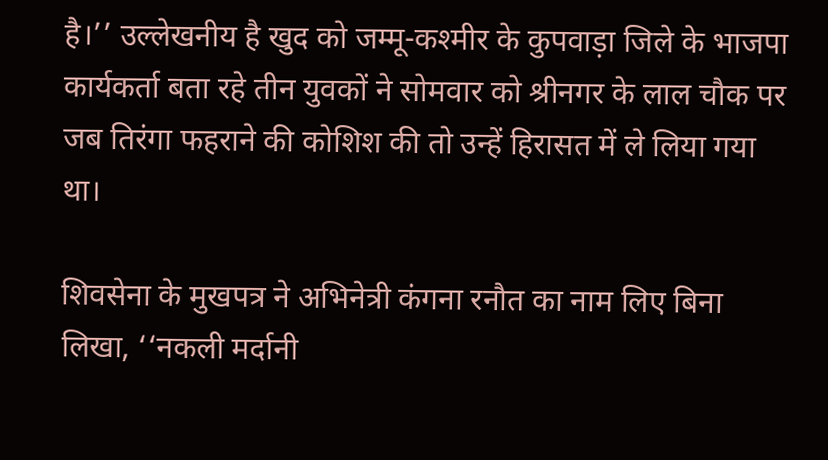है।’’ उल्लेखनीय है खुद को जम्मू-कश्मीर के कुपवाड़ा जिले के भाजपा कार्यकर्ता बता रहे तीन युवकों ने सोमवार को श्रीनगर के लाल चौक पर जब तिरंगा फहराने की कोशिश की तो उन्हें हिरासत में ले लिया गया था।

शिवसेना के मुखपत्र ने अभिनेत्री कंगना रनौत का नाम लिए बिना लिखा, ‘‘नकली मर्दानी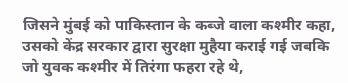जिसने मुंबई को पाकिस्तान के कब्जे वाला कश्मीर कहा, उसको केंद्र सरकार द्वारा सुरक्षा मुहैया कराई गई जबकि जो युवक कश्मीर में तिरंगा फहरा रहे थे,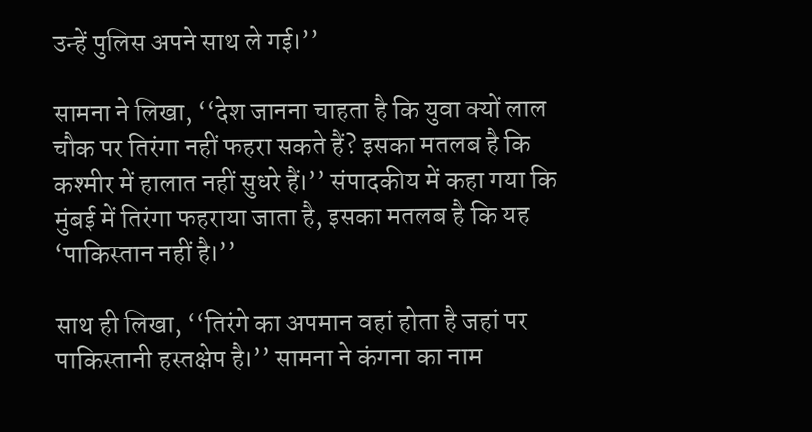उन्हें पुलिस अपने साथ ले गई।’’

सामना ने लिखा, ‘‘देश जानना चाहता है कि युवा क्यों लाल चौक पर तिरंगा नहीं फहरा सकते हैं? इसका मतलब है कि कश्मीर में हालात नहीं सुधरे हैं।’’ संपादकीय में कहा गया कि मुंबई में तिरंगा फहराया जाता है, इसका मतलब है कि यह ‘पाकिस्तान नहीं है।’’

साथ ही लिखा, ‘‘तिरंगे का अपमान वहां होता है जहां पर पाकिस्तानी हस्तक्षेप है।’’ सामना ने कंगना का नाम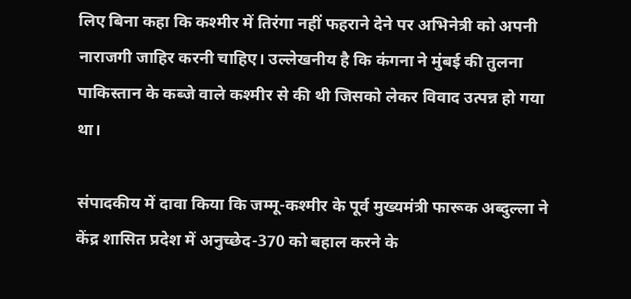लिए बिना कहा कि कश्मीर में तिरंगा नहीं फहराने देने पर अभिनेत्री को अपनी नाराजगी जाहिर करनी चाहिए। उल्लेखनीय है कि कंगना ने मुंबई की तुलना पाकिस्तान के कब्जे वाले कश्मीर से की थी जिसको लेकर विवाद उत्पन्न हो गया था।

संपादकीय में दावा किया कि जम्मू-कश्मीर के पूर्व मुख्यमंत्री फारूक अब्दुल्ला ने केंद्र शासित प्रदेश में अनुच्छेद-370 को बहाल करने के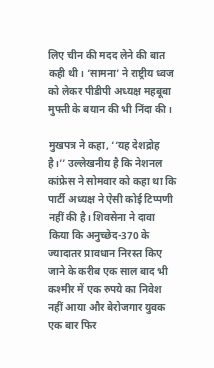लिए चीन की मदद लेने की बात कही थी। ‘सामना’ ने राष्ट्रीय ध्वज को लेकर पीडीपी अध्यक्ष महबूबा मुफ्ती के बयान की भी निंदा की।

मुखपत्र ने कहा, ‘‘यह देशद्रोह है।’’ उल्लेखनीय है कि नेशनल कांफ्रेस ने सोमवार को कहा था कि पार्टी अध्यक्ष ने ऐसी कोई टिप्पणी नहीं की है। शिवसेना ने दावा किया कि अनुच्छेद-370 के ज्यादातर प्रावधान निरस्त किए जाने के करीब एक साल बाद भी कश्मीर में एक रुपये का निवेश नहीं आया और बेरोजगार युवक एक बार फिर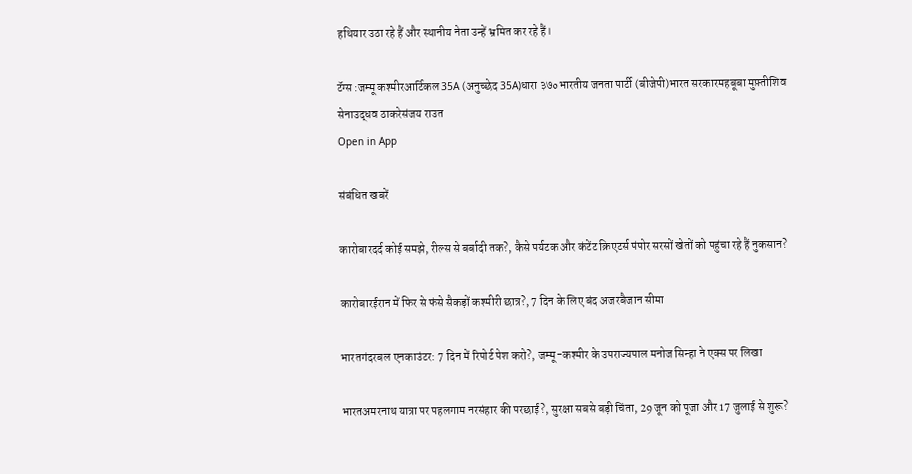हथियार उठा रहे हैं और स्थानीय नेता उन्हें भ्रमित कर रहे हैं।

टॅग्स :जम्मू कश्मीरआर्टिकल 35A (अनुच्छेद 35A)धारा ३७०भारतीय जनता पार्टी (बीजेपी)भारत सरकारमहबूबा मुफ़्तीशिव सेनाउद्धव ठाकरेसंजय राउत
Open in App

संबंधित खबरें

कारोबारदर्द कोई समझे, रील्स से बर्बादी तक?, कैसे पर्यटक और कंटेंट क्रिएटर्स पंपोर सरसों खेतों को पहुंचा रहे हैं नुकसान?

कारोबारईरान में फिर से फंसे सैकड़ों कश्मीरी छात्र?, 7 दिन के लिए बंद अजरबैजान सीमा

भारतगंदरबल एनकाउंटर: 7 दिन में रिपोर्ट पेश करो?, जम्मू-कश्मीर के उपराज्यपाल मनोज सिन्हा ने एक्स पर लिखा

भारतअमरनाथ यात्रा पर पहलगाम नरसंहार की परछाई?, सुरक्षा सबसे बड़ी चिंता, 29 जून को पूजा और 17 जुलाई से शुरू?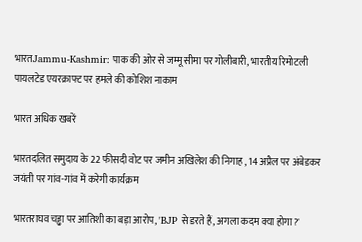भारतJammu-Kashmir: पाक की ओर से जम्मू सीमा पर गोलीबारी, भारतीय रिमोटली पायलटेड एयरक्राफ्ट पर हमले की कोशिश नाकाम

भारत अधिक खबरें

भारतदलित समुदाय के 22 फीसदी वोट पर जमीन अखिलेश की निगाह , 14 अप्रैल पर अंबेडकर जयंती पर गांव-गांव में करेगी कार्यक्रम

भारतराघव चड्ढा पर आतिशी का बड़ा आरोप, 'BJP से डरते हैं, अगला कदम क्या होगा?'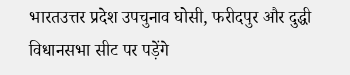भारतउत्तर प्रदेश उपचुनाव घोसी, फरीदपुर और दुद्धी विधानसभा सीट पर पड़ेंगे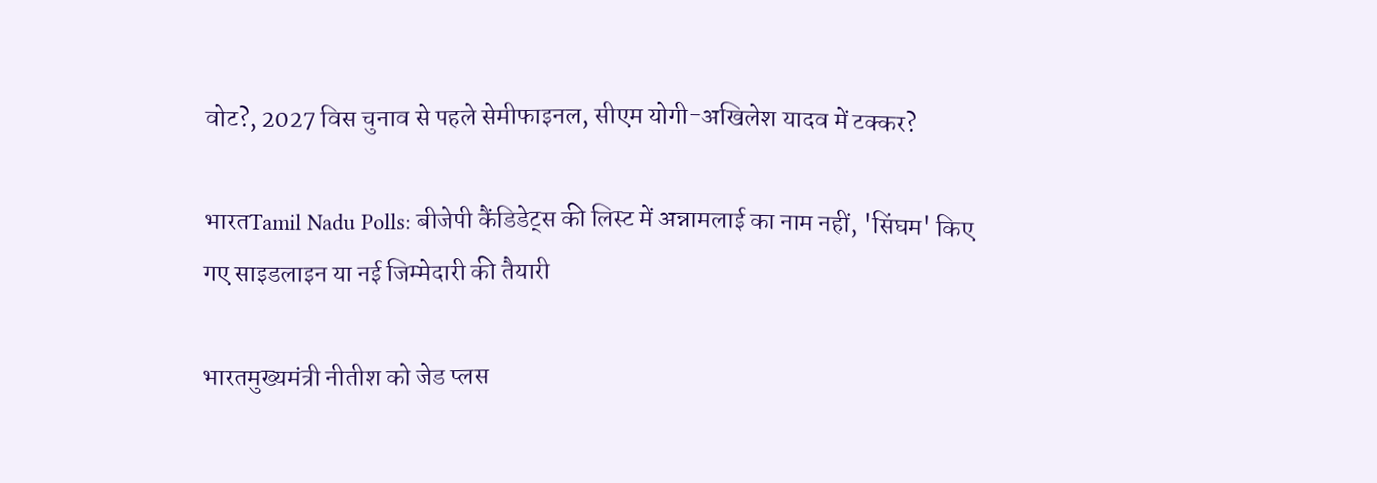वोट?, 2027 विस चुनाव से पहले सेमीफाइनल, सीएम योगी-अखिलेश यादव में टक्कर?

भारतTamil Nadu Polls: बीजेपी कैंडिडेट्स की लिस्ट में अन्नामलाई का नाम नहीं, 'सिंघम' किए गए साइडलाइन या नई जिम्मेदारी की तैयारी

भारतमुख्यमंत्री नीतीश को जेड प्लस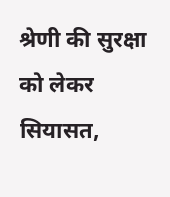श्रेणी की सुरक्षा को लेकर सियासत,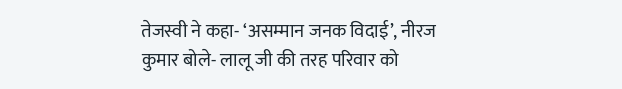तेजस्वी ने कहा- ‘असम्‍मान जनक विदाई’, नीरज कुमार बोले- लालू जी की तरह परिवार को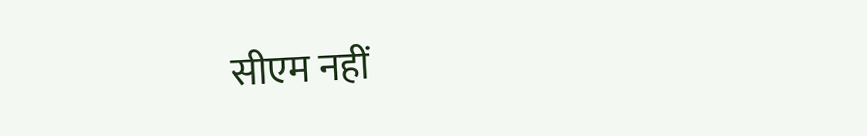सीएम नहीं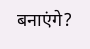बनाएंगे?